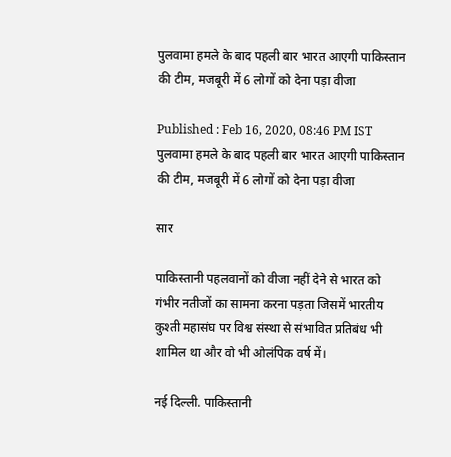पुलवामा हमले के बाद पहली बार भारत आएगी पाकिस्तान की टीम, मजबूरी में 6 लोगों को देना पड़ा वीजा

Published : Feb 16, 2020, 08:46 PM IST
पुलवामा हमले के बाद पहली बार भारत आएगी पाकिस्तान की टीम, मजबूरी में 6 लोगों को देना पड़ा वीजा

सार

पाकिस्तानी पहलवानों को वीजा नहीं देने से भारत को गंभीर नतीजों का सामना करना पड़ता जिसमें भारतीय कुश्ती महासंघ पर विश्व संस्था से संभावित प्रतिबंध भी शामिल था और वो भी ओलंपिक वर्ष में।

नई दिल्ली. पाकिस्तानी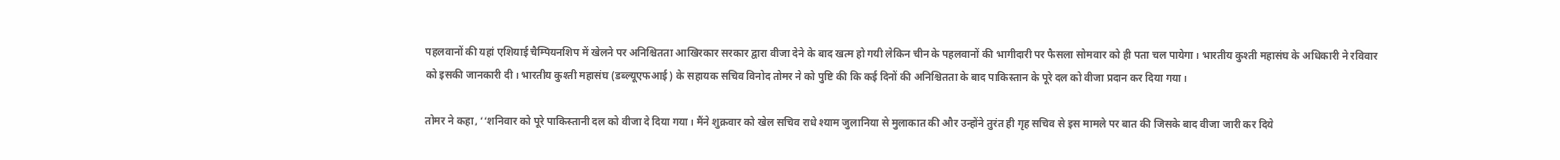पहलवानों की यहां एशियाई चैम्पियनशिप में खेलने पर अनिश्चितता आखिरकार सरकार द्वारा वीजा देने के बाद खत्म हो गयी लेकिन चीन के पहलवानों की भागीदारी पर फैसला सोमवार को ही पता चल पायेगा। भारतीय कुश्ती महासंघ के अधिकारी ने रविवार को इसकी जानकारी दी। भारतीय कुश्ती महासंघ (डब्ल्यूएफआई) के सहायक सचिव विनोद तोमर ने को पुष्टि की कि कई दिनों की अनिश्चितता के बाद पाकिस्तान के पूरे दल को वीजा प्रदान कर दिया गया।

तोमर ने कहा, ‘‘शनिवार को पूरे पाकिस्तानी दल को वीजा दे दिया गया। मैंने शुक्रवार को खेल सचिव राधे श्याम जुलानिया से मुलाकात की और उन्होंने तुरंत ही गृह सचिव से इस मामले पर बात की जिसके बाद वीजा जारी कर दिये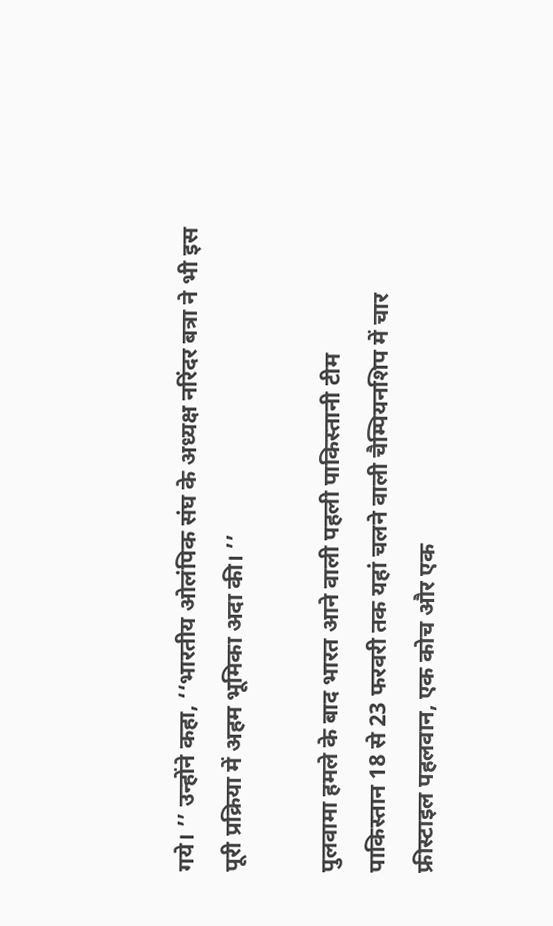गये। ’’ उन्होंने कहा, ‘‘भारतीय ओलंपिक संघ के अध्यक्ष नरिंदर बत्रा ने भी इस पूरी प्रक्रिया में अहम भूमिका अदा की। ’’

पुलवामा हमले के बाद भारत आने वाली पहली पाकिस्तानी टीम
पाकिस्तान 18 से 23 फरवरी तक यहां चलने वाली चैम्पियनशिप में चार फ्रीस्टाइल पहलवान, एक कोच और एक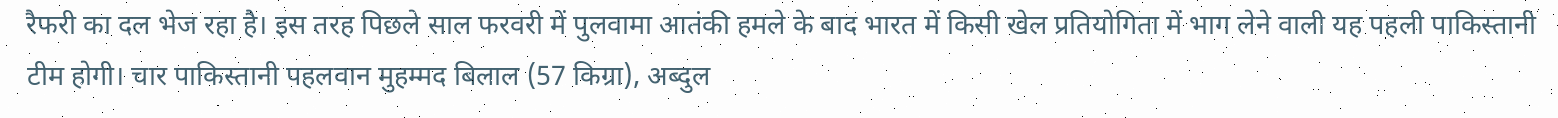रैफरी का दल भेज रहा है। इस तरह पिछले साल फरवरी में पुलवामा आतंकी हमले के बाद भारत में किसी खेल प्रतियोगिता में भाग लेने वाली यह पहली पाकिस्तानी टीम होगी। चार पाकिस्तानी पहलवान मुहम्मद बिलाल (57 किग्रा), अब्दुल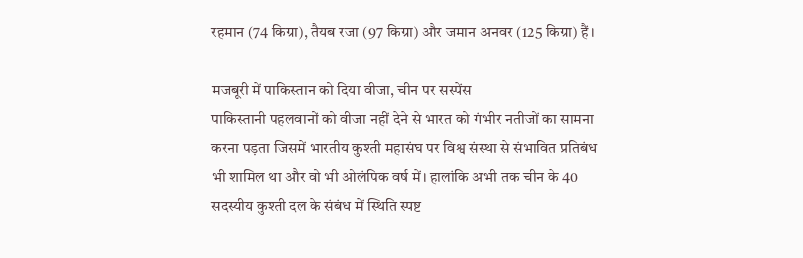रहमान (74 किग्रा), तैयब रजा (97 किग्रा) और जमान अनवर (125 किग्रा) हैं।

मजबूरी में पाकिस्तान को दिया वीजा, चीन पर सस्पेंस
पाकिस्तानी पहलवानों को वीजा नहीं देने से भारत को गंभीर नतीजों का सामना करना पड़ता जिसमें भारतीय कुश्ती महासंघ पर विश्व संस्था से संभावित प्रतिबंध भी शामिल था और वो भी ओलंपिक वर्ष में। हालांकि अभी तक चीन के 40 सदस्यीय कुश्ती दल के संबंध में स्थिति स्पष्ट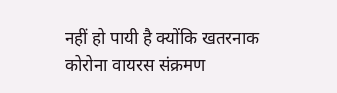नहीं हो पायी है क्योंकि खतरनाक कोरोना वायरस संक्रमण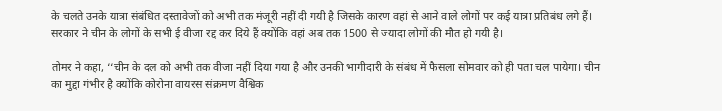के चलते उनके यात्रा संबंधित दस्तावेजों को अभी तक मंजूरी नहीं दी गयी है जिसके कारण वहां से आने वाले लोगों पर कई यात्रा प्रतिबंध लगे हैं। सरकार ने चीन के लोगों के सभी ई वीजा रद्द कर दिये हैं क्योंकि वहां अब तक 1500 से ज्यादा लोगों की मौत हो गयी है।

तोमर ने कहा, ‘‘चीन के दल को अभी तक वीजा नहीं दिया गया है और उनकी भागीदारी के संबंध में फैसला सोमवार को ही पता चल पायेगा। चीन का मुद्दा गंभीर है क्योंकि कोरोना वायरस संक्रमण वैश्विक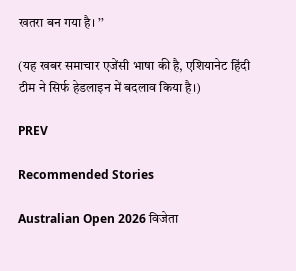खतरा बन गया है। ’’

(यह खबर समाचार एजेंसी भाषा की है, एशियानेट हिंदी टीम ने सिर्फ हेडलाइन में बदलाव किया है।)

PREV

Recommended Stories

Australian Open 2026 विजेता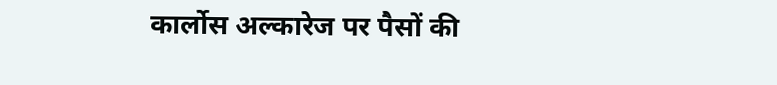कार्लोस अल्कारेज पर पैसों की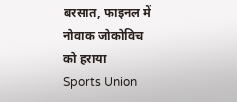बरसात, फाइनल में नोवाक जोकोविच को हराया
Sports Union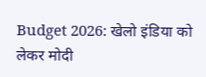Budget 2026: खेलो इंडिया को लेकर मोदी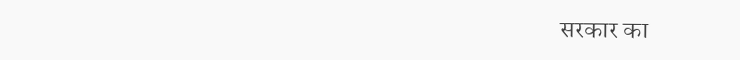सरकार का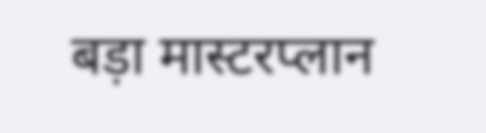बड़ा मास्टरप्लान